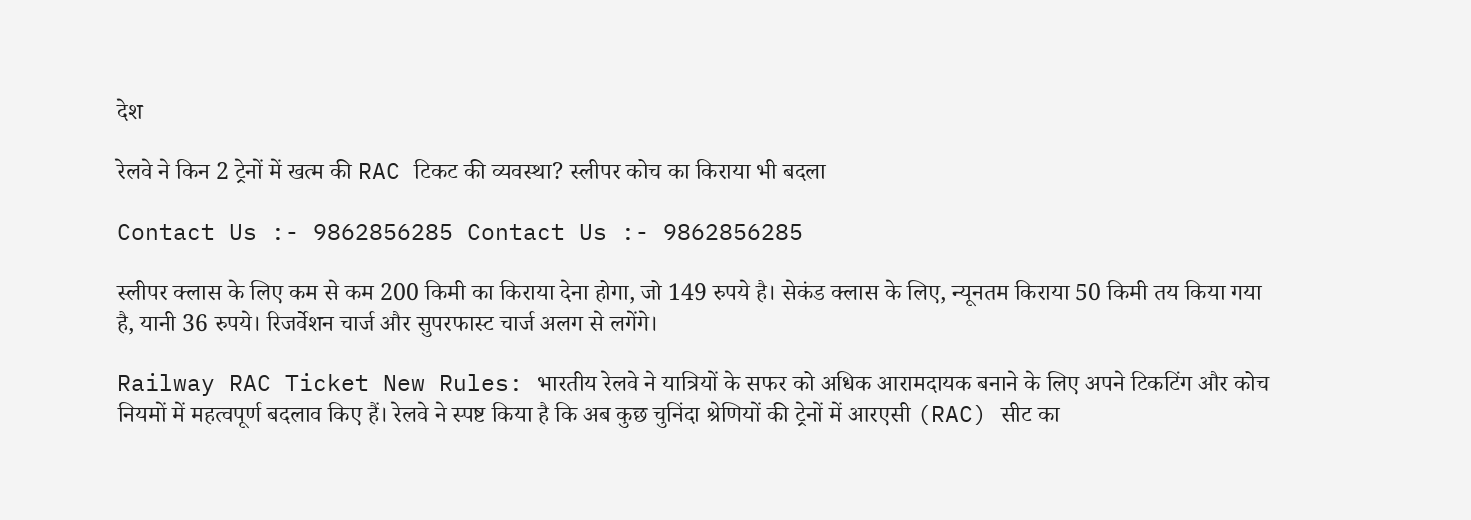देश

रेलवे ने किन 2 ट्रेनों में खत्म की RAC टिकट की व्यवस्था? स्लीपर कोच का किराया भी बदला

Contact Us :- 9862856285 Contact Us :- 9862856285

स्लीपर क्लास के लिए कम से कम 200 किमी का किराया देना होगा, जो 149 रुपये है। सेकंड क्लास के लिए, न्यूनतम किराया 50 किमी तय किया गया है, यानी 36 रुपये। रिजर्वेशन चार्ज और सुपरफास्ट चार्ज अलग से लगेंगे।

Railway RAC Ticket New Rules: भारतीय रेलवे ने यात्रियों के सफर को अधिक आरामदायक बनाने के लिए अपने टिकटिंग और कोच नियमों में महत्वपूर्ण बदलाव किए हैं। रेलवे ने स्पष्ट किया है कि अब कुछ चुनिंदा श्रेणियों की ट्रेनों में आरएसी (RAC) सीट का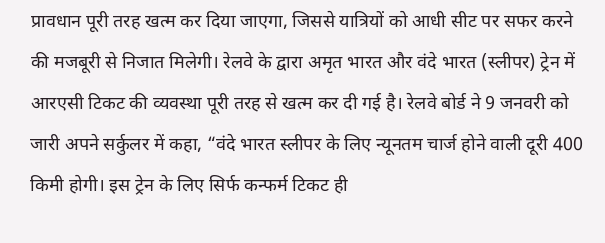प्रावधान पूरी तरह खत्म कर दिया जाएगा, जिससे यात्रियों को आधी सीट पर सफर करने की मजबूरी से निजात मिलेगी। रेलवे के द्वारा अमृत भारत और वंदे भारत (स्लीपर) ट्रेन में आरएसी टिकट की व्यवस्था पूरी तरह से खत्म कर दी गई है। रेलवे बोर्ड ने 9 जनवरी को जारी अपने सर्कुलर में कहा, “वंदे भारत स्लीपर के लिए न्यूनतम चार्ज होने वाली दूरी 400 किमी होगी। इस ट्रेन के लिए सिर्फ कन्फर्म टिकट ही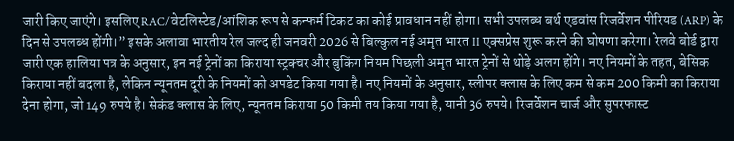जारी किए जाएंगे। इसलिए RAC/वेटलिस्टेड/आंशिक रूप से कन्फर्म टिकट का कोई प्रावधान नहीं होगा। सभी उपलब्ध बर्थ एडवांस रिजर्वेशन पीरियड (ARP) के दिन से उपलब्ध होंगी।” इसके अलावा भारतीय रेल जल्द ही जनवरी 2026 से बिल्कुल नई अमृत भारत II एक्सप्रेस शुरू करने की घोषणा करेगा। रेलवे बोर्ड द्वारा जारी एक हालिया पत्र के अनुसार, इन नई ट्रेनों का किराया स्ट्रक्चर और बुकिंग नियम पिछली अमृत भारत ट्रेनों से थोड़े अलग होंगे। नए नियमों के तहत, बेसिक किराया नहीं बदला है, लेकिन न्यूनतम दूरी के नियमों को अपडेट किया गया है। नए नियमों के अनुसार, स्लीपर क्लास के लिए कम से कम 200 किमी का किराया देना होगा, जो 149 रुपये है। सेकंड क्लास के लिए, न्यूनतम किराया 50 किमी तय किया गया है, यानी 36 रुपये। रिजर्वेशन चार्ज और सुपरफास्ट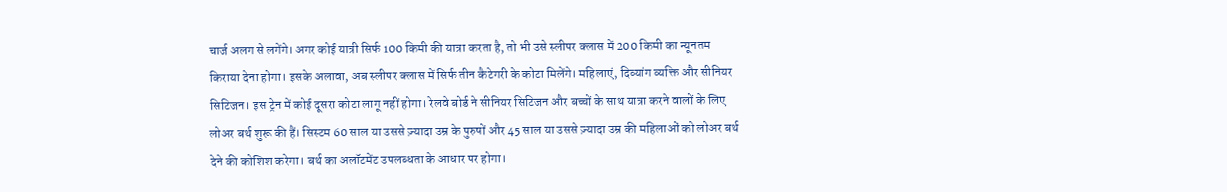चार्ज अलग से लगेंगे। अगर कोई यात्री सिर्फ 100 किमी की यात्रा करता है, तो भी उसे स्लीपर क्लास में 200 किमी का न्यूनतम किराया देना होगा। इसके अलावा, अब स्लीपर क्लास में सिर्फ तीन कैटेगरी के कोटा मिलेंगे। महिलाएं, दिव्यांग व्यक्ति और सीनियर सिटिजन। इस ट्रेन में कोई दूसरा कोटा लागू नहीं होगा। रेलवे बोर्ड ने सीनियर सिटिजन और बच्चों के साथ यात्रा करने वालों के लिए लोअर बर्थ शुरू की हैं। सिस्टम 60 साल या उससे ज़्यादा उम्र के पुरुषों और 45 साल या उससे ज़्यादा उम्र की महिलाओं को लोअर बर्थ देने की कोशिश करेगा। बर्थ का अलॉटमेंट उपलब्धता के आधार पर होगा।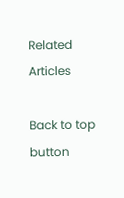Related Articles

Back to top button